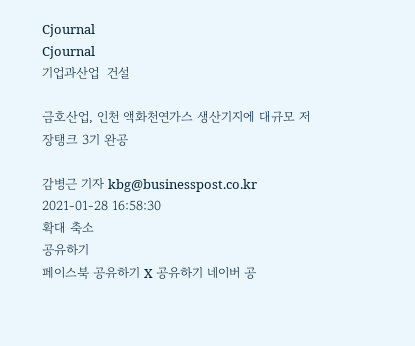Cjournal
Cjournal
기업과산업  건설

금호산업, 인천 액화천연가스 생산기지에 대규모 저장탱크 3기 완공

감병근 기자 kbg@businesspost.co.kr 2021-01-28 16:58:30
확대 축소
공유하기
페이스북 공유하기 X 공유하기 네이버 공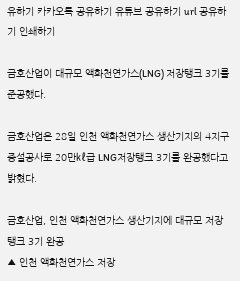유하기 카카오톡 공유하기 유튜브 공유하기 url 공유하기 인쇄하기

금호산업이 대규모 액화천연가스(LNG) 저장탱크 3기를 준공했다.

금호산업은 28일 인천 액화천연가스 생산기지의 4지구 증설공사로 20만㎘급 LNG저장탱크 3기를 완공했다고 밝혔다.

금호산업, 인천 액화천연가스 생산기지에 대규모 저장탱크 3기 완공
▲ 인천 액화천연가스 저장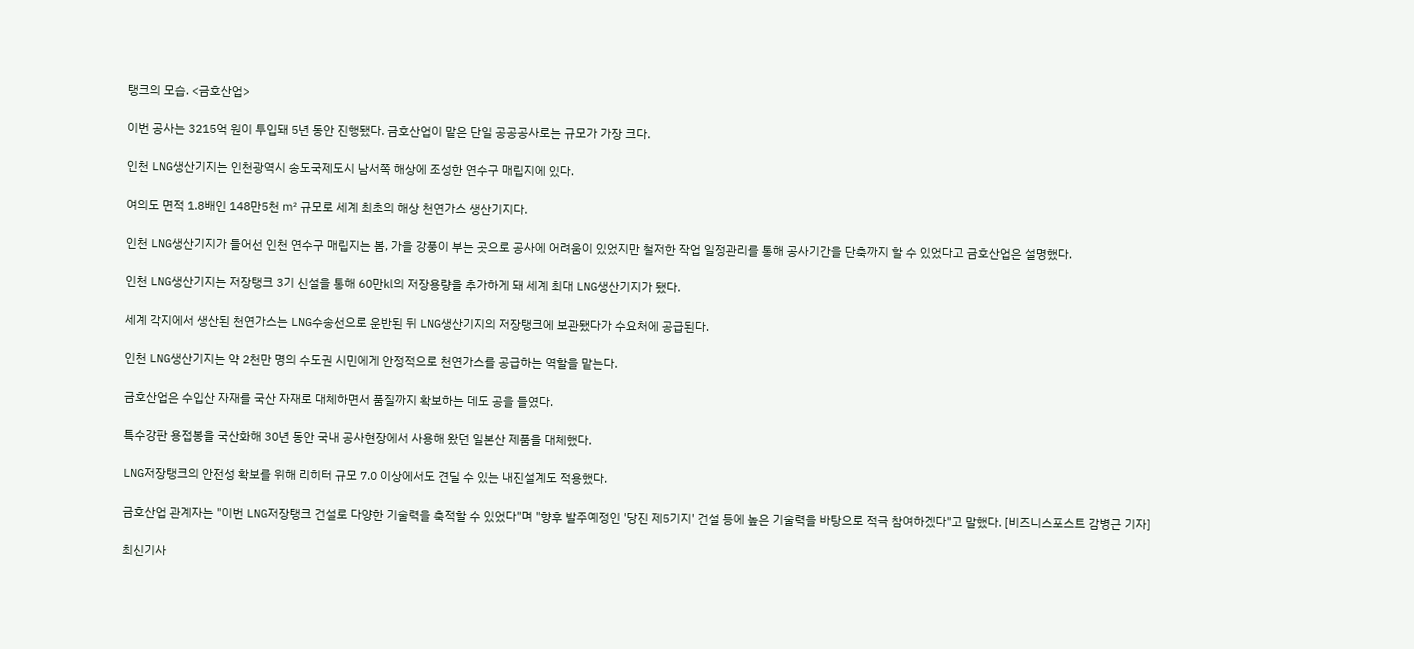탱크의 모습. <금호산업>

이번 공사는 3215억 원이 투입돼 5년 동안 진행됐다. 금호산업이 맡은 단일 공공공사로는 규모가 가장 크다.

인천 LNG생산기지는 인천광역시 송도국제도시 남서쪽 해상에 조성한 연수구 매립지에 있다.

여의도 면적 1.8배인 148만5천 ㎡ 규모로 세계 최초의 해상 천연가스 생산기지다.

인천 LNG생산기지가 들어선 인천 연수구 매립지는 봄, 가을 강풍이 부는 곳으로 공사에 어려움이 있었지만 철저한 작업 일정관리를 통해 공사기간을 단축까지 할 수 있었다고 금호산업은 설명했다.

인천 LNG생산기지는 저장탱크 3기 신설을 통해 60만㎘의 저장용량을 추가하게 돼 세계 최대 LNG생산기지가 됐다.

세계 각지에서 생산된 천연가스는 LNG수송선으로 운반된 뒤 LNG생산기지의 저장탱크에 보관됐다가 수요처에 공급된다.

인천 LNG생산기지는 약 2천만 명의 수도권 시민에게 안정적으로 천연가스를 공급하는 역할을 맡는다.

금호산업은 수입산 자재를 국산 자재로 대체하면서 품질까지 확보하는 데도 공을 들였다.

특수강판 용접봉을 국산화해 30년 동안 국내 공사현장에서 사용해 왔던 일본산 제품을 대체했다.

LNG저장탱크의 안전성 확보를 위해 리히터 규모 7.0 이상에서도 견딜 수 있는 내진설계도 적용했다.

금호산업 관계자는 "이번 LNG저장탱크 건설로 다양한 기술력을 축적할 수 있었다"며 "향후 발주예정인 '당진 제5기지' 건설 등에 높은 기술력을 바탕으로 적극 참여하겠다"고 말했다. [비즈니스포스트 감병근 기자]

최신기사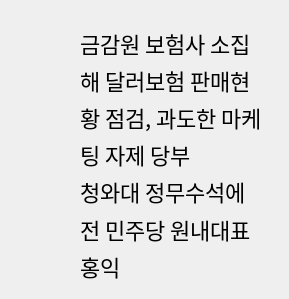금감원 보험사 소집해 달러보험 판매현황 점검, 과도한 마케팅 자제 당부
청와대 정무수석에 전 민주당 원내대표 홍익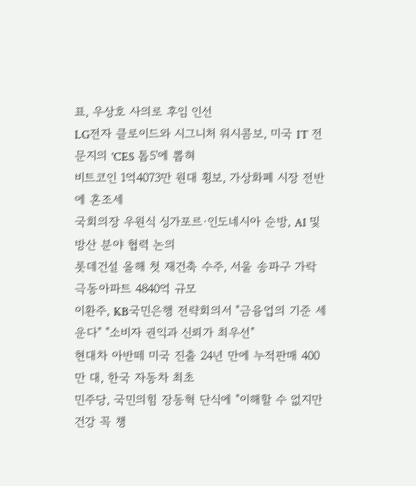표, 우상호 사의로 후임 인선
LG전자 클로이드와 시그니처 워시콤보, 미국 IT 전문지의 'CES 톱5'에 뽑혀
비트코인 1억4073만 원대 횡보, 가상화폐 시장 전반에 혼조세
국회의장 우원식 싱가포르·인도네시아 순방, AI 및 방산 분야 협력 논의
롯데건설 올해 첫 재건축 수주, 서울 송파구 가락극동아파트 4840억 규모
이환주, KB국민은행 전략회의서 "금융업의 기준 세운다" "소비자 권익과 신뢰가 최우선"
현대차 아반떼 미국 진출 24년 만에 누적판매 400만 대, 한국 자동차 최초
민주당, 국민의힘 장동혁 단식에 "이해할 수 없지만 건강 꼭 챙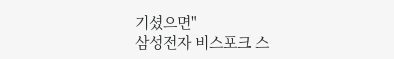기셨으면"
삼성전자 비스포크 스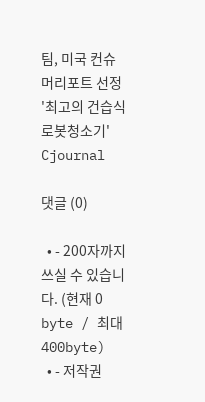팀, 미국 컨슈머리포트 선정 '최고의 건습식 로봇청소기'
Cjournal

댓글 (0)

  • - 200자까지 쓰실 수 있습니다. (현재 0 byte / 최대 400byte)
  • - 저작권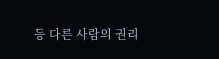등 다른 사람의 권리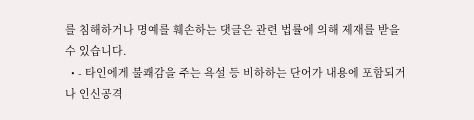를 침해하거나 명예를 훼손하는 댓글은 관련 법률에 의해 제재를 받을 수 있습니다.
  • - 타인에게 불쾌감을 주는 욕설 등 비하하는 단어가 내용에 포함되거나 인신공격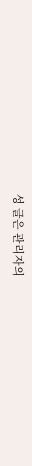성 글은 관리자의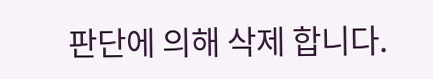판단에 의해 삭제 합니다.